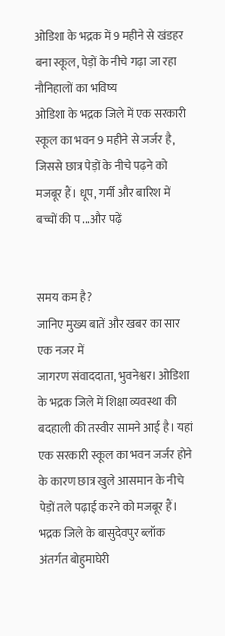ओडिशा के भद्रक में 9 महीने से खंडहर बना स्कूल, पेड़ों के नीचे गढ़ा जा रहा नौनिहालों का भविष्य
ओडिशा के भद्रक जिले में एक सरकारी स्कूल का भवन 9 महीने से जर्जर है, जिससे छात्र पेड़ों के नीचे पढ़ने को मजबूर हैं। धूप, गर्मी और बारिश में बच्चों की प ...और पढ़ें


समय कम है?
जानिए मुख्य बातें और खबर का सार एक नजर में
जागरण संवाददाता, भुवनेश्वर। ओडिशा के भद्रक जिले में शिक्षा व्यवस्था की बदहाली की तस्वीर सामने आई है। यहां एक सरकारी स्कूल का भवन जर्जर होने के कारण छात्र खुले आसमान के नीचे पेड़ों तले पढ़ाई करने को मजबूर हैं।
भद्रक जिले के बासुदेवपुर ब्लॉक अंतर्गत बोहुमाघेरी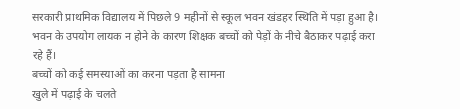सरकारी प्राथमिक विद्यालय में पिछले 9 महीनों से स्कूल भवन खंडहर स्थिति में पड़ा हुआ है। भवन के उपयोग लायक न होने के कारण शिक्षक बच्चों को पेड़ों के नीचे बैठाकर पढ़ाई करा रहे हैं।
बच्चों को कई समस्याओं का करना पड़ता है सामना
खुले में पढ़ाई के चलते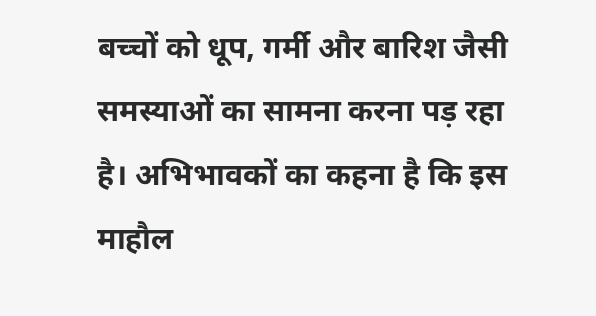बच्चों को धूप, गर्मी और बारिश जैसी समस्याओं का सामना करना पड़ रहा है। अभिभावकों का कहना है कि इस माहौल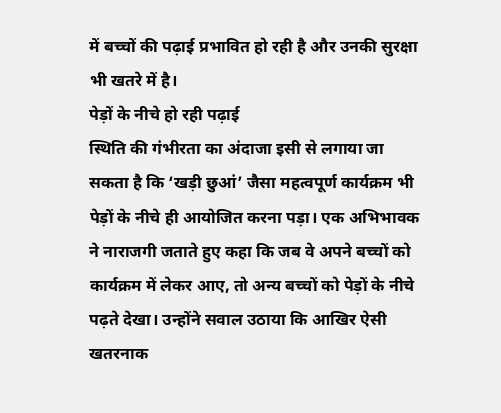में बच्चों की पढ़ाई प्रभावित हो रही है और उनकी सुरक्षा भी खतरे में है।
पेड़ों के नीचे हो रही पढ़ाई
स्थिति की गंभीरता का अंदाजा इसी से लगाया जा सकता है कि ‘खड़ी छुआं’ जैसा महत्वपूर्ण कार्यक्रम भी पेड़ों के नीचे ही आयोजित करना पड़ा। एक अभिभावक ने नाराजगी जताते हुए कहा कि जब वे अपने बच्चों को कार्यक्रम में लेकर आए, तो अन्य बच्चों को पेड़ों के नीचे पढ़ते देखा। उन्होंने सवाल उठाया कि आखिर ऐसी खतरनाक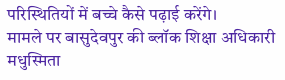परिस्थितियों में बच्चे कैसे पढ़ाई करेंगे।
मामले पर बासुदेवपुर की ब्लॉक शिक्षा अधिकारी मधुस्मिता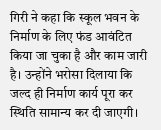गिरी ने कहा कि स्कूल भवन के निर्माण के लिए फंड आवंटित किया जा चुका है और काम जारी है। उन्होंने भरोसा दिलाया कि जल्द ही निर्माण कार्य पूरा कर स्थिति सामान्य कर दी जाएगी।